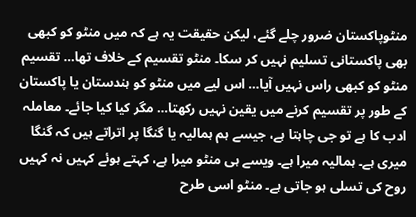منٹوپاکستان ضرور چلے گئے، لیکن حقیقت یہ ہے کہ میں منٹو کو کبھی بھی پاکستانی تسلیم نہیں کر سکا۔ منٹو تقسیم کے خلاف تھا… تقسیم منٹو کو کبھی راس نہیں آیا… اس لیے میں منٹو کو ہندستان یا پاکستان کے طور پر تقسیم کرنے میں یقین نہیں رکھتا… مگر کیا کیا جائے۔ معاملہ ادب کا ہے تو جی چاہتا ہے، جیسے ہم ہمالیہ یا گنگا پر اتراتے ہیں کہ گنگا میری ہے۔ ہمالیہ میرا ہے۔ ویسے ہی منٹو میرا ہے، کہتے ہوئے کہیں نہ کہیں روح کی تسلی ہو جاتی ہے۔ منٹو اسی طرح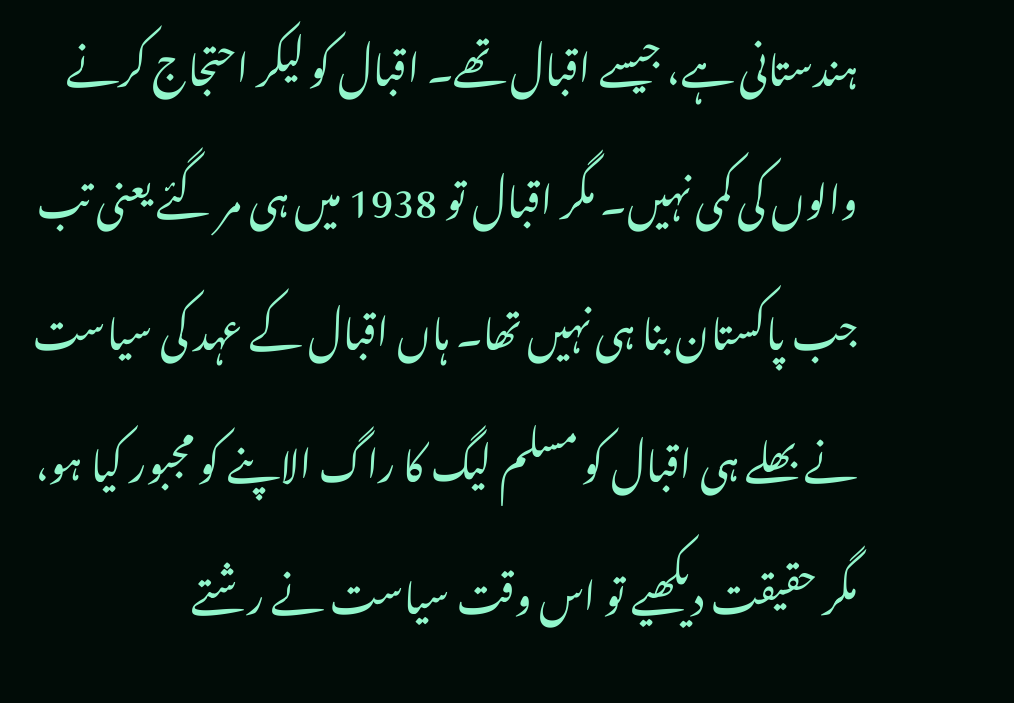ہندستانی ہے، جیسے اقبال تھے۔ اقبال کو لیکر احتجاج کرنے والوں کی کمی نہیں۔ مگر اقبال تو 1938 میں ہی مر گئے یعنی تب جب پاکستان بنا ہی نہیں تھا۔ ہاں اقبال کے عہد کی سیاست نے بھلے ہی اقبال کو مسلم لیگ کا راگ الاپنے کو مجبور کیا ہو، مگر حقیقت دیکھیے تو اس وقت سیاست نے رشتے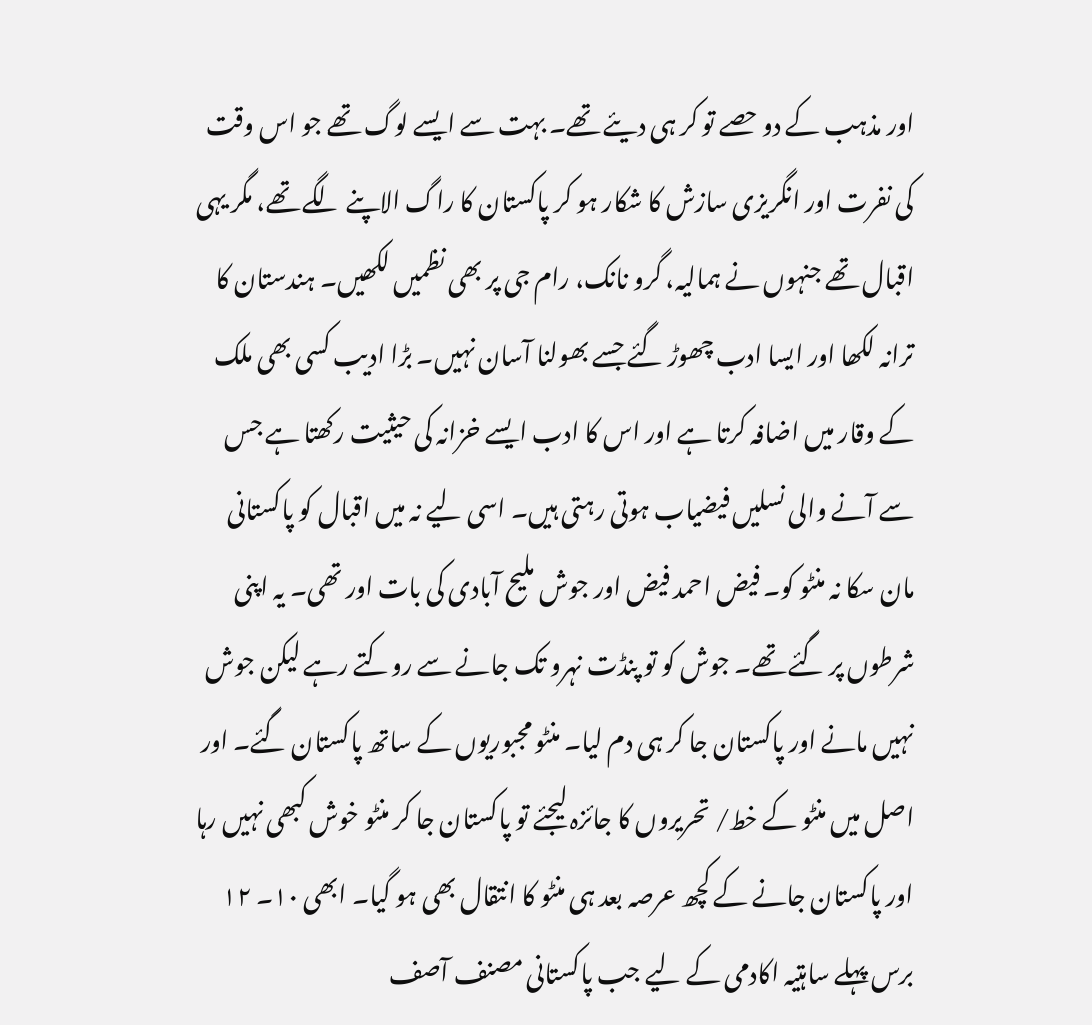اور مذہب کے دو حصے تو کر ہی دیئے تھے۔ بہت سے ایسے لوگ تھے جو اس وقت کی نفرت اور انگریزی سازش کا شکار ہو کر پاکستان کا راگ الاپنے لگے تھے، مگر یہی اقبال تھے جنہوں نے ہمالیہ، گرو نانک، رام جی پر بھی نظمیں لکھیں۔ ہندستان کا ترانہ لکھا اور ایسا ادب چھوڑ گئے جسے بھولنا آسان نہیں۔ بڑا ادیب کسی بھی ملک کے وقار میں اضافہ کرتا ہے اور اس کا ادب ایسے خزانہ کی حیثیت رکھتا ہے جس سے آنے والی نسلیں فیضیاب ہوتی رہتی ہیں۔ اسی لیے نہ میں اقبال کو پاکستانی مان سکا نہ منٹو کو۔ فیض احمد فیض اور جوش ملیح آبادی کی بات اور تھی۔ یہ اپنی شرطوں پر گئے تھے۔ جوش کو تو پنڈت نہرو تک جانے سے روکتے رہے لیکن جوش نہیں مانے اور پاکستان جا کر ہی دم لیا۔ منٹو مجبوریوں کے ساتھ پاکستان گئے۔ اور اصل میں منٹو کے خط/ تحریروں کا جائزہ لیجئے تو پاکستان جا کر منٹو خوش کبھی نہیں رہا اور پاکستان جانے کے کچھ عرصہ بعد ہی منٹو کا انتقال بھی ہو گیا۔ ابھی ۱۰۔ ۱۲ برس پہلے ساہتیہ اکادمی کے لیے جب پاکستانی مصنف آصف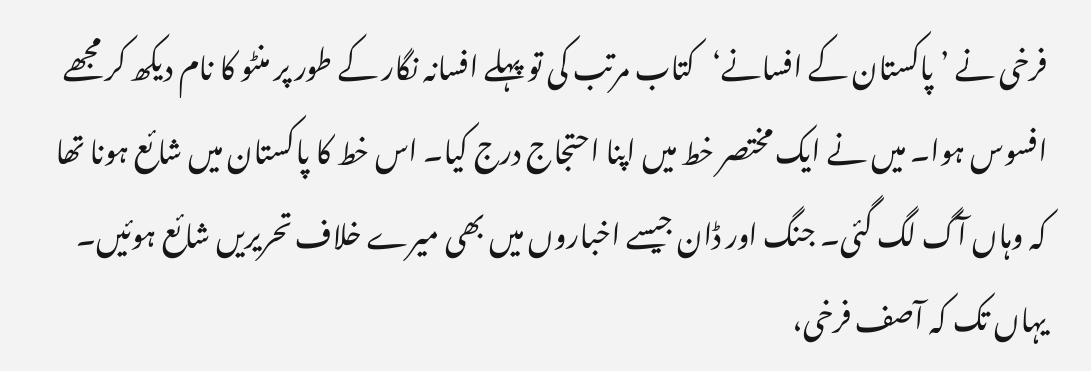فرخی نے ’پاکستان کے افسانے‘کتاب مرتب کی تو پہلے افسانہ نگار کے طور پر منٹو کا نام دیکھ کر مجھے افسوس ہوا۔ میں نے ایک مختصر خط میں اپنا احتجاج درج کیا۔ اس خط کا پاکستان میں شائع ہونا تھا کہ وہاں آگ لگ گئی۔ جنگ اور ڈان جیسے اخباروں میں بھی میرے خلاف تحریریں شائع ہوئیں۔ یہاں تک کہ آصف فرخی،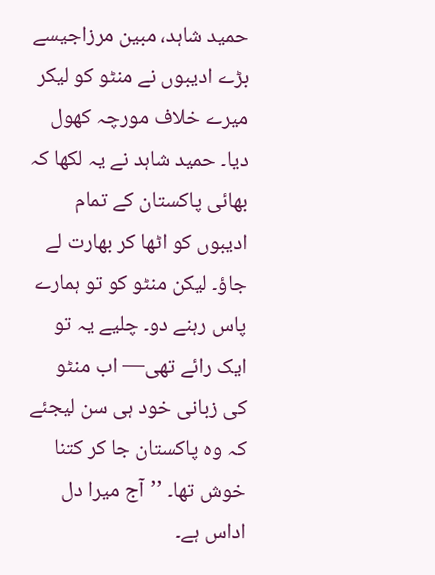حمید شاہد، مبین مرزاجیسے بڑے ادیبوں نے منٹو کو لیکر میرے خلاف مورچہ کھول دیا۔ حمید شاہد نے یہ لکھا کہ بھائی پاکستان کے تمام ادیبوں کو اٹھا کر بھارت لے جاؤ۔ لیکن منٹو کو تو ہمارے پاس رہنے دو۔ چلیے یہ تو ایک رائے تھی— اب منٹو کی زبانی خود ہی سن لیجئے کہ وہ پاکستان جا کر کتنا خوش تھا۔ ’’آج میرا دل اداس ہے۔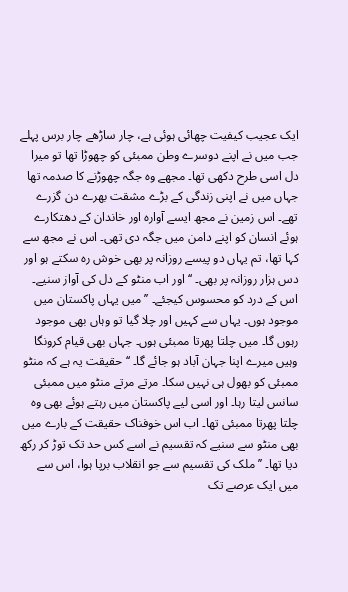ایک عجیب کیفیت چھائی ہوئی ہے، چار ساڑھے چار برس پہلے جب میں نے اپنے دوسرے وطن ممبئی کو چھوڑا تھا تو میرا دل اسی طرح دکھی تھا۔ مجھے وہ جگہ چھوڑنے کا صدمہ تھا جہاں میں نے اپنی زندگی کے بڑے مشقت بھرے دن گزرے تھے۔ اس زمین نے مجھ ایسے آوارہ اور خاندان کے دھتکارے ہوئے انسان کو اپنے دامن میں جگہ دی تھی۔ اس نے مجھ سے کہا تھا، تم یہاں دو پیسے روزانہ پر بھی خوش رہ سکتے ہو اور دس ہزار روزانہ پر بھی۔ ‘‘ اور اب منٹو کے دل کی آواز سنیے۔ اس کے درد کو محسوس کیجئے۔ ’’میں یہاں پاکستان میں موجود ہوں۔ یہاں سے کہیں اور چلا گیا تو وہاں بھی موجود رہوں گا۔ میں چلتا پھرتا ممبئی ہوں۔ جہاں بھی قیام کرونگا وہیں میرے اپنا جہان آباد ہو جائے گا۔ ‘‘ حقیقت یہ ہے کہ منٹو ممبئی کو بھول ہی نہیں سکا۔ مرتے مرتے منٹو میں ممبئی سانس لیتا رہا۔ اور اسی لیے پاکستان میں رہتے ہوئے بھی وہ چلتا پھرتا ممبئی تھا۔ اب اس خوفناک حقیقت کے بارے میں بھی منٹو سے سنیے کہ تقسیم نے اسے کس حد تک توڑ کر رکھ دیا تھا۔ ’’ملک کی تقسیم سے جو انقلاب برپا ہوا، اس سے میں ایک عرصے تک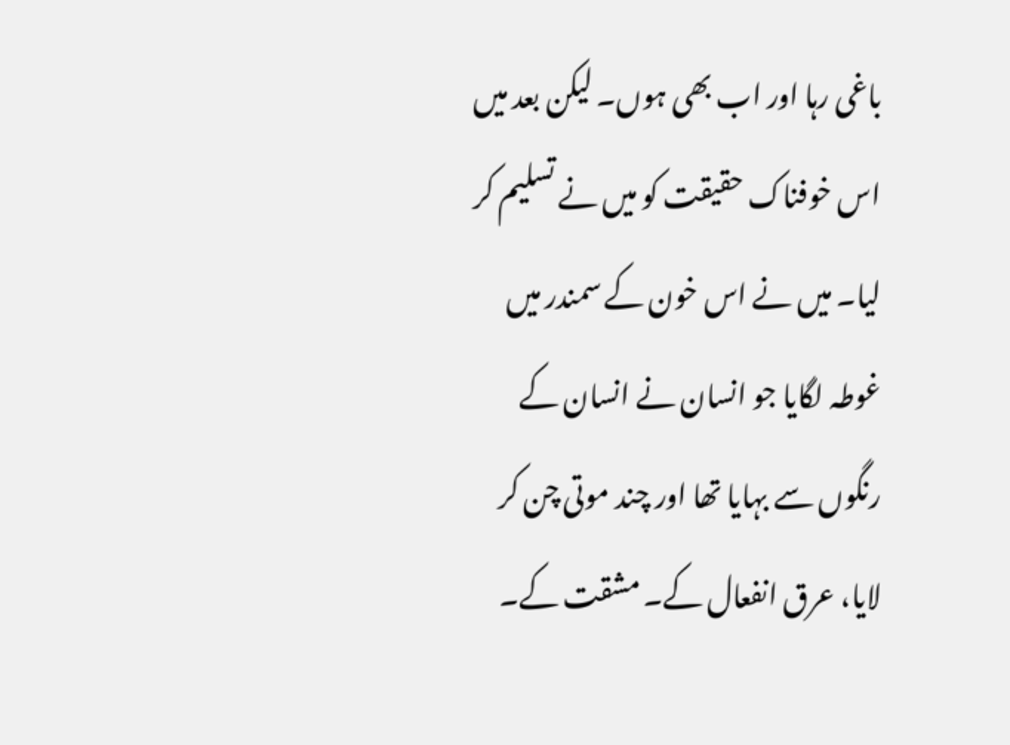باغی رہا اور اب بھی ہوں۔ لیکن بعد میں اس خوفناک حقیقت کو میں نے تسلیم کر لیا۔ میں نے اس خون کے سمندر میں غوطہ لگایا جو انسان نے انسان کے رنگوں سے بہایا تھا اور چند موتی چن کر لایا، عرق انفعال کے۔ مشقت کے۔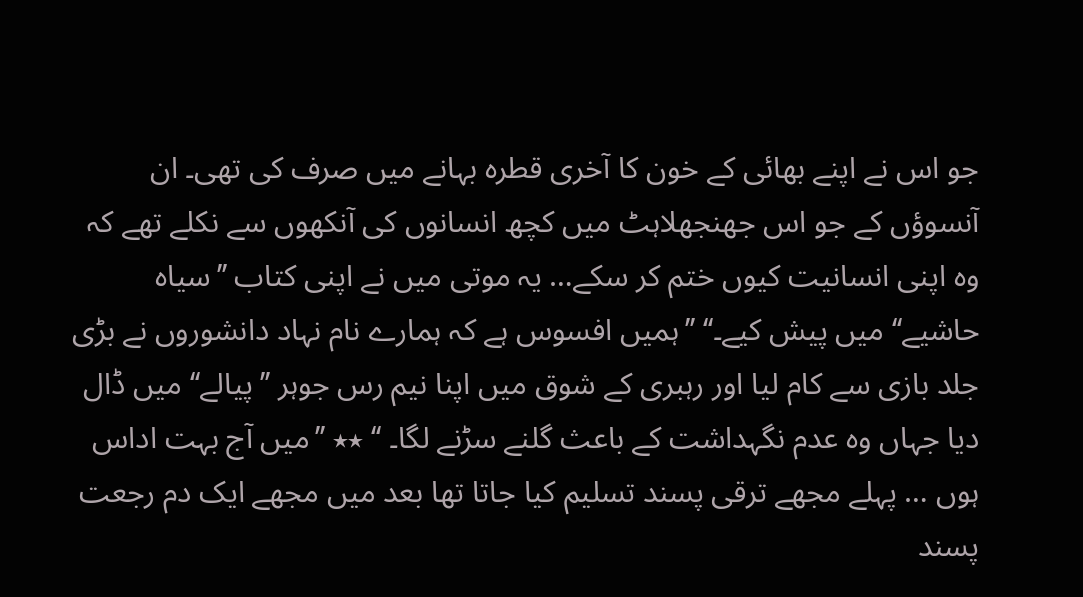جو اس نے اپنے بھائی کے خون کا آخری قطرہ بہانے میں صرف کی تھی۔ ان آنسوؤں کے جو اس جھنجھلاہٹ میں کچھ انسانوں کی آنکھوں سے نکلے تھے کہ وہ اپنی انسانیت کیوں ختم کر سکے… یہ موتی میں نے اپنی کتاب ’’سیاہ حاشیے‘‘ میں پیش کیے۔‘‘ ’’ہمیں افسوس ہے کہ ہمارے نام نہاد دانشوروں نے بڑی جلد بازی سے کام لیا اور رہبری کے شوق میں اپنا نیم رس جوہر ’’پیالے‘‘ میں ڈال دیا جہاں وہ عدم نگہداشت کے باعث گلنے سڑنے لگا۔ ‘‘ ٭٭ ’’میں آج بہت اداس ہوں … پہلے مجھے ترقی پسند تسلیم کیا جاتا تھا بعد میں مجھے ایک دم رجعت پسند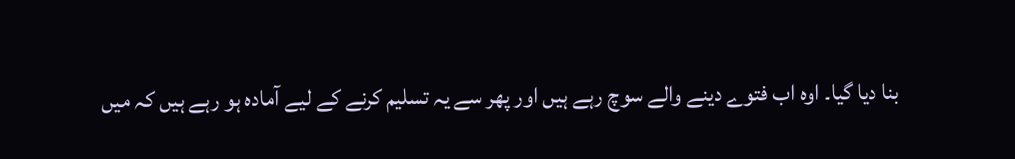بنا دیا گیا۔ اوہ اب فتوے دینے والے سوچ رہے ہیں اور پھر سے یہ تسلیم کرنے کے لیے آمادہ ہو رہے ہیں کہ میں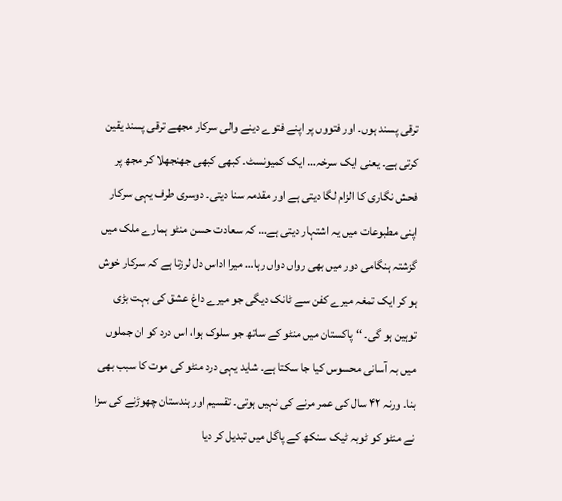ترقی پسند ہوں۔ اور فتووں پر اپنے فتوے دینے والی سرکار مجھے ترقی پسند یقین کرتی ہے۔ یعنی ایک سرخہ… ایک کمیونسٹ۔ کبھی کبھی جھنجھلا کر مجھ پر فحش نگاری کا الزام لگا دیتی ہے اور مقدمہ سنا دیتی۔ دوسری طرف یہی سرکار اپنی مطبوعات میں یہ اشتہار دیتی ہے… کہ سعادت حسن منٹو ہمارے ملک میں گزشتہ ہنگامی دور میں بھی رواں دواں رہا… میرا اداس دل لرزتا ہے کہ سرکار خوش ہو کر ایک تمغہ میرے کفن سے ٹانک دیگی جو میرے داغ عشق کی بہت بڑی توہین ہو گی۔ ‘‘ پاکستان میں منٹو کے ساتھ جو سلوک ہوا، اس درد کو ان جملوں میں بہ آسانی محسوس کیا جا سکتا ہے۔ شاید یہی درد منٹو کی موت کا سبب بھی بنا۔ ورنہ ۴۲ سال کی عمر مرنے کی نہیں ہوتی۔ تقسیم اور ہندستان چھوڑنے کی سزا نے منٹو کو ٹوبہ ٹیک سنکھ کے پاگل میں تبدیل کر دیا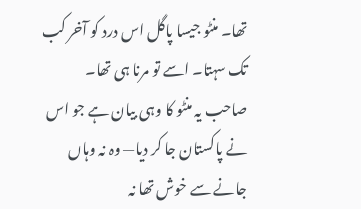تھا۔ منٹو جیسا پاگل اس درد کو آخر کب تک سہتا۔ اسے تو مرنا ہی تھا۔ صاحب یہ منٹو کا وہی بیان ہے جو اس نے پاکستان جا کر دیا— وہ نہ وہاں جانے سے خوش تھا نہ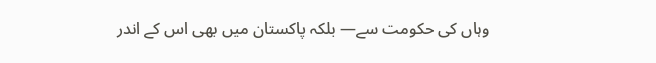وہاں کی حکومت سے— بلکہ پاکستان میں بھی اس کے اندر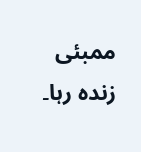ممبئی زندہ رہا۔